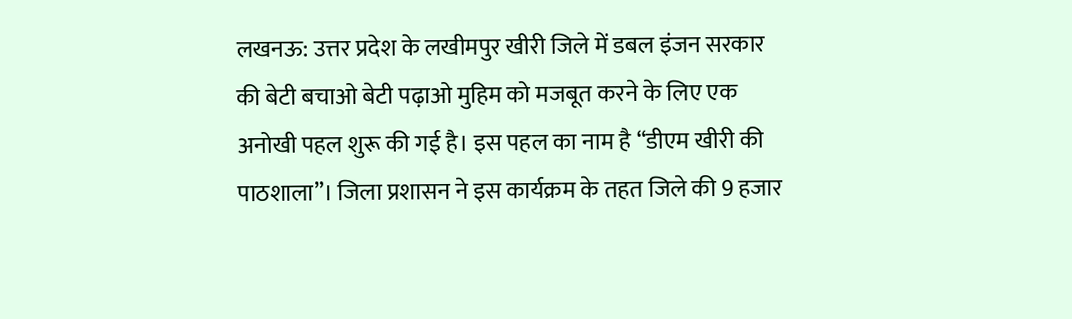लखनऊ: उत्तर प्रदेश के लखीमपुर खीरी जिले में डबल इंजन सरकार की बेटी बचाओ बेटी पढ़ाओ मुहिम को मजबूत करने के लिए एक अनोखी पहल शुरू की गई है। इस पहल का नाम है “डीएम खीरी की पाठशाला”। जिला प्रशासन ने इस कार्यक्रम के तहत जिले की 9 हजार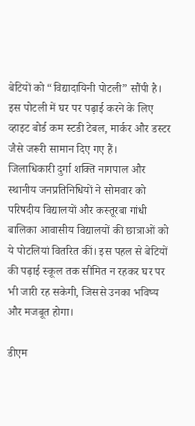बेटियों को “विद्यादायिनी पोटली” सौंपी है। इस पोटली में घर पर पढ़ाई करने के लिए व्हाइट बोर्ड कम स्टडी टेबल, मार्कर और डस्टर जैसे जरूरी सामान दिए गए हैं।
जिलाधिकारी दुर्गा शक्ति नागपाल और स्थानीय जनप्रतिनिधियों ने सोमवार को परिषदीय विद्यालयों और कस्तूरबा गांधी बालिका आवासीय विद्यालयों की छात्राओं को ये पोटलियां वितरित कीं। इस पहल से बेटियों की पढ़ाई स्कूल तक सीमित न रहकर घर पर भी जारी रह सकेगी, जिससे उनका भविष्य और मजबूत होगा।

डीएम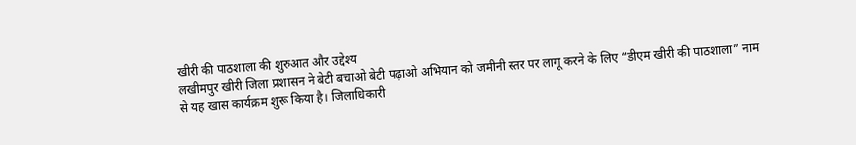खीरी की पाठशाला की शुरुआत और उद्देश्य
लखीमपुर खीरी जिला प्रशासन ने बेटी बचाओ बेटी पढ़ाओ अभियान को जमीनी स्तर पर लागू करने के लिए “डीएम खीरी की पाठशाला” नाम से यह खास कार्यक्रम शुरू किया है। जिलाधिकारी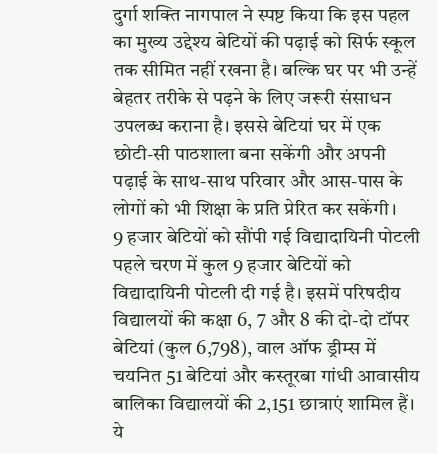दुर्गा शक्ति नागपाल ने स्पष्ट किया कि इस पहल का मुख्य उद्देश्य बेटियों की पढ़ाई को सिर्फ स्कूल तक सीमित नहीं रखना है। बल्कि घर पर भी उन्हें बेहतर तरीके से पढ़ने के लिए जरूरी संसाधन उपलब्ध कराना है। इससे बेटियां घर में एक छोटी-सी पाठशाला बना सकेंगी और अपनी पढ़ाई के साथ-साथ परिवार और आस-पास के लोगों को भी शिक्षा के प्रति प्रेरित कर सकेंगी।
9 हजार बेटियों को सौंपी गई विद्यादायिनी पोटली
पहले चरण में कुल 9 हजार बेटियों को विद्यादायिनी पोटली दी गई है। इसमें परिषदीय विद्यालयों की कक्षा 6, 7 और 8 की दो-दो टॉपर बेटियां (कुल 6,798), वाल ऑफ ड्रीम्स में चयनित 51 बेटियां और कस्तूरबा गांधी आवासीय बालिका विद्यालयों की 2,151 छात्राएं शामिल हैं। ये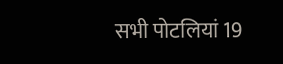सभी पोटलियां 19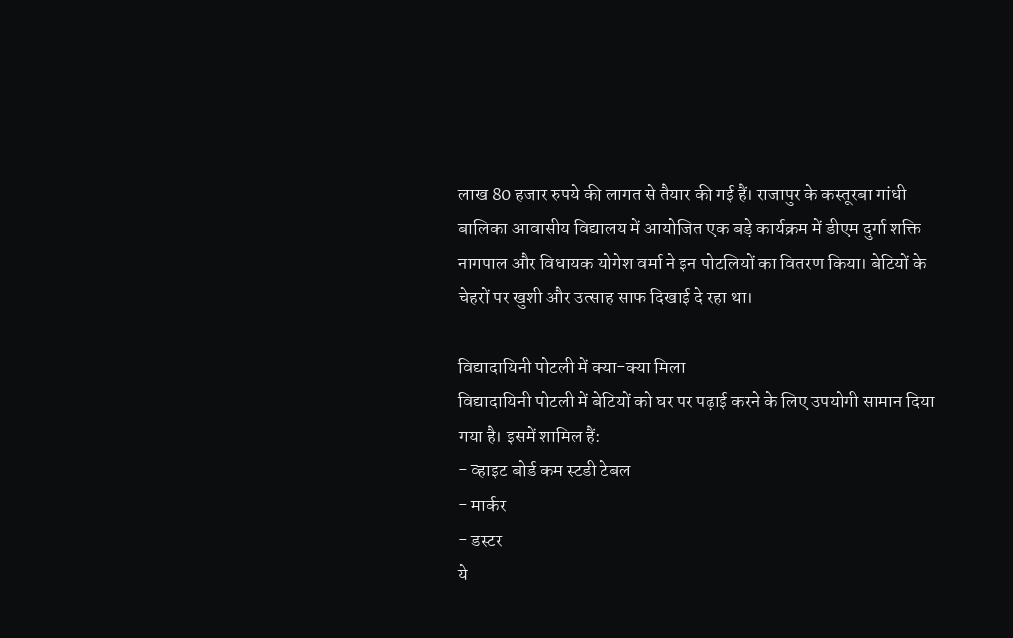लाख 80 हजार रुपये की लागत से तैयार की गई हैं। राजापुर के कस्तूरबा गांधी बालिका आवासीय विद्यालय में आयोजित एक बड़े कार्यक्रम में डीएम दुर्गा शक्ति नागपाल और विधायक योगेश वर्मा ने इन पोटलियों का वितरण किया। बेटियों के चेहरों पर खुशी और उत्साह साफ दिखाई दे रहा था।

विद्यादायिनी पोटली में क्या-क्या मिला
विद्यादायिनी पोटली में बेटियों को घर पर पढ़ाई करने के लिए उपयोगी सामान दिया गया है। इसमें शामिल हैं:
- व्हाइट बोर्ड कम स्टडी टेबल
- मार्कर
- डस्टर
ये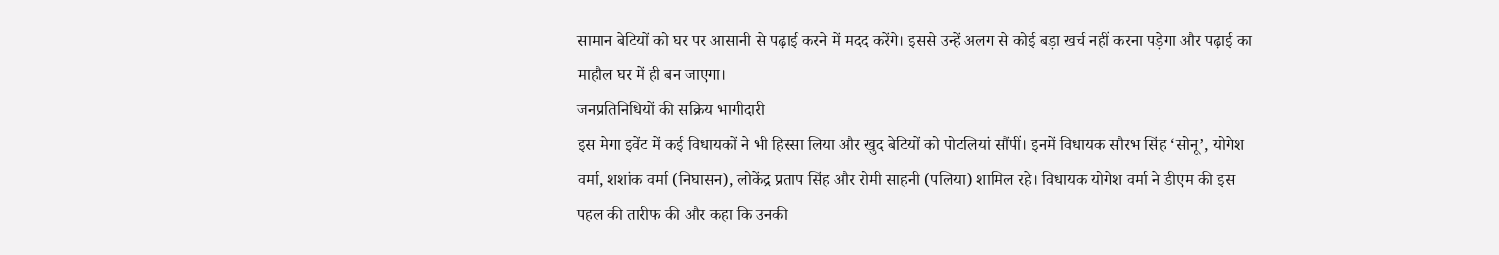सामान बेटियों को घर पर आसानी से पढ़ाई करने में मदद करेंगे। इससे उन्हें अलग से कोई बड़ा खर्च नहीं करना पड़ेगा और पढ़ाई का माहौल घर में ही बन जाएगा।
जनप्रतिनिधियों की सक्रिय भागीदारी
इस मेगा इवेंट में कई विधायकों ने भी हिस्सा लिया और खुद बेटियों को पोटलियां सौंपीं। इनमें विधायक सौरभ सिंह ‘सोनू’, योगेश वर्मा, शशांक वर्मा (निघासन), लोकेंद्र प्रताप सिंह और रोमी साहनी (पलिया) शामिल रहे। विधायक योगेश वर्मा ने डीएम की इस पहल की तारीफ की और कहा कि उनकी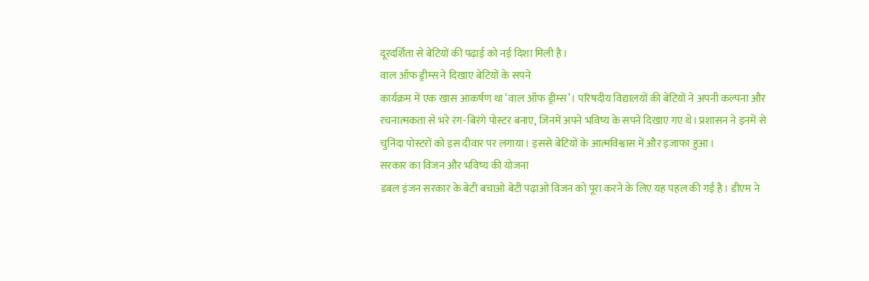दूरदर्शिता से बेटियों की पढ़ाई को नई दिशा मिली है।
वाल ऑफ ड्रीम्स ने दिखाए बेटियों के सपने
कार्यक्रम में एक खास आकर्षण था ‘वाल ऑफ ड्रीम्स’। परिषदीय विद्यालयों की बेटियों ने अपनी कल्पना और रचनात्मकता से भरे रंग-बिरंगे पोस्टर बनाए, जिनमें अपने भविष्य के सपने दिखाए गए थे। प्रशासन ने इनमें से चुनिंदा पोस्टरों को इस दीवार पर लगाया। इससे बेटियों के आत्मविश्वास में और इजाफा हुआ।
सरकार का विजन और भविष्य की योजना
डबल इंजन सरकार के बेटी बचाओ बेटी पढ़ाओ विजन को पूरा करने के लिए यह पहल की गई है। डीएम ने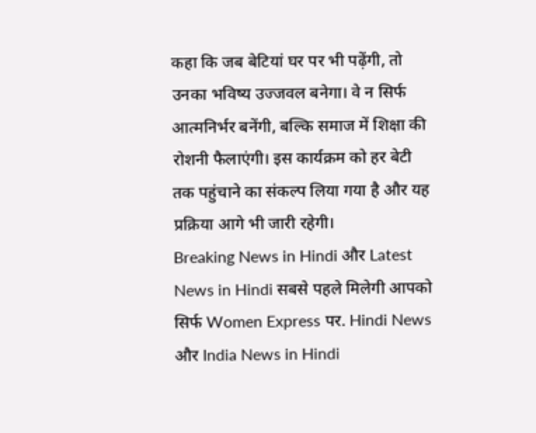कहा कि जब बेटियां घर पर भी पढ़ेंगी, तो उनका भविष्य उज्जवल बनेगा। वे न सिर्फ आत्मनिर्भर बनेंगी, बल्कि समाज में शिक्षा की रोशनी फैलाएंगी। इस कार्यक्रम को हर बेटी तक पहुंचाने का संकल्प लिया गया है और यह प्रक्रिया आगे भी जारी रहेगी।
Breaking News in Hindi और Latest News in Hindi सबसे पहले मिलेगी आपको सिर्फ Women Express पर. Hindi News और India News in Hindi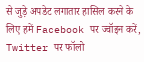से जुड़े अपडेट लगातार हासिल करने के लिए हमें Facebook पर ज्वॉइन करें, Twitter पर फॉलो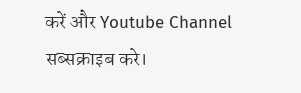करें और Youtube Channel सब्सक्राइब करे।